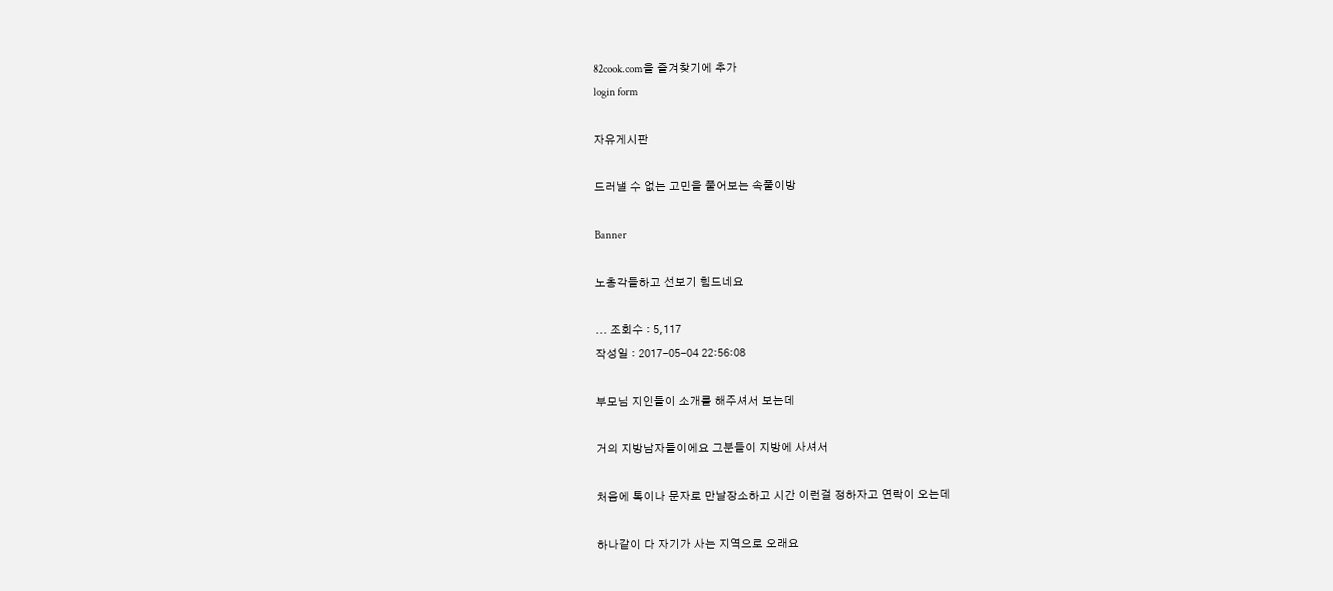82cook.com을 즐겨찾기에 추가
login form

자유게시판

드러낼 수 없는 고민을 풀어보는 속풀이방

Banner

노총각들하고 선보기 힘드네요

... 조회수 : 5,117
작성일 : 2017-05-04 22:56:08

부모님 지인들이 소개를 해주셔서 보는데

거의 지방남자들이에요 그분들이 지방에 사셔서

처음에 톡이나 문자로 만날장소하고 시간 이런걸 정하자고 연락이 오는데

하나같이 다 자기가 사는 지역으로 오래요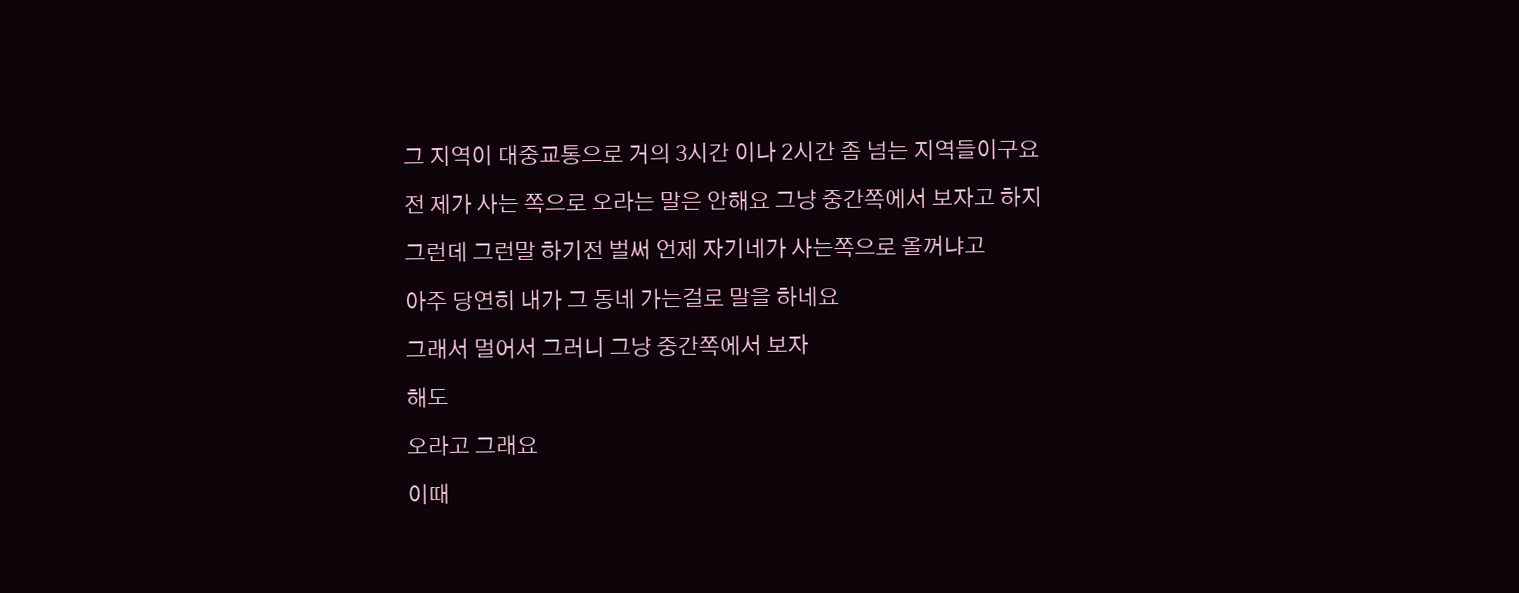그 지역이 대중교통으로 거의 3시간 이나 2시간 좀 넘는 지역들이구요

전 제가 사는 쪽으로 오라는 말은 안해요 그냥 중간쪽에서 보자고 하지

그런데 그런말 하기전 벌써 언제 자기네가 사는쪽으로 올꺼냐고

아주 당연히 내가 그 동네 가는걸로 말을 하네요

그래서 멀어서 그러니 그냥 중간쪽에서 보자

해도

오라고 그래요

이때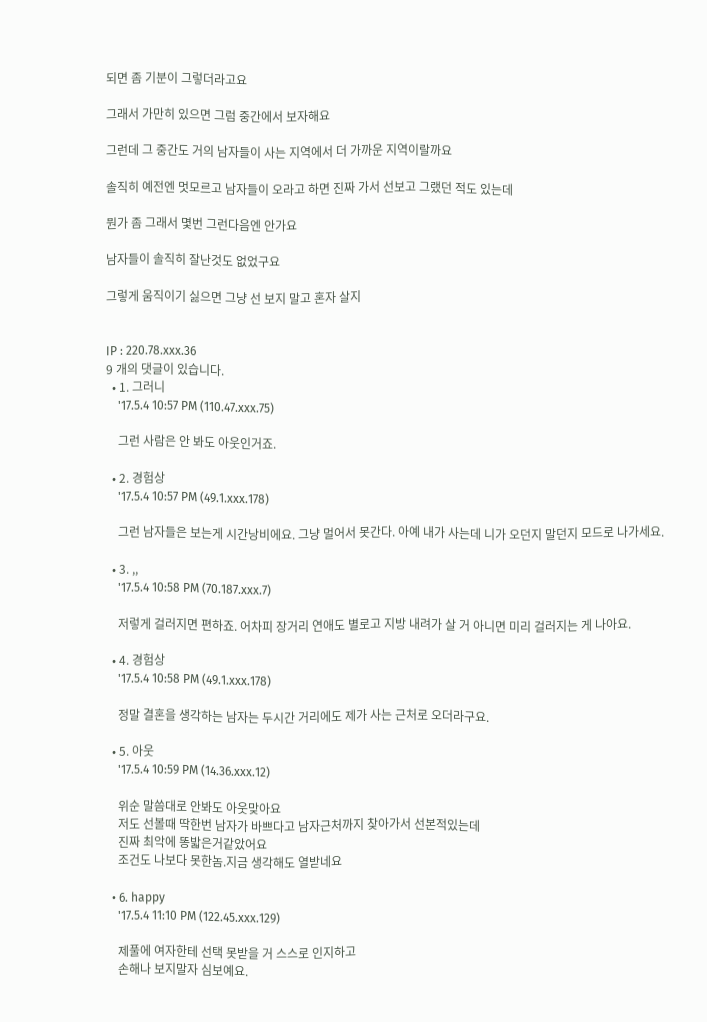되면 좀 기분이 그렇더라고요

그래서 가만히 있으면 그럼 중간에서 보자해요

그런데 그 중간도 거의 남자들이 사는 지역에서 더 가까운 지역이랄까요

솔직히 예전엔 멋모르고 남자들이 오라고 하면 진짜 가서 선보고 그랬던 적도 있는데

뭔가 좀 그래서 몇번 그런다음엔 안가요

남자들이 솔직히 잘난것도 없었구요

그렇게 움직이기 싫으면 그냥 선 보지 말고 혼자 살지


IP : 220.78.xxx.36
9 개의 댓글이 있습니다.
  • 1. 그러니
    '17.5.4 10:57 PM (110.47.xxx.75)

    그런 사람은 안 봐도 아웃인거죠.

  • 2. 경험상
    '17.5.4 10:57 PM (49.1.xxx.178)

    그런 남자들은 보는게 시간낭비에요. 그냥 멀어서 못간다. 아예 내가 사는데 니가 오던지 말던지 모드로 나가세요.

  • 3. ,,
    '17.5.4 10:58 PM (70.187.xxx.7)

    저렇게 걸러지면 편하죠. 어차피 장거리 연애도 별로고 지방 내려가 살 거 아니면 미리 걸러지는 게 나아요.

  • 4. 경험상
    '17.5.4 10:58 PM (49.1.xxx.178)

    정말 결혼을 생각하는 남자는 두시간 거리에도 제가 사는 근처로 오더라구요.

  • 5. 아웃
    '17.5.4 10:59 PM (14.36.xxx.12)

    위순 말씀대로 안봐도 아웃맞아요
    저도 선볼때 딱한번 남자가 바쁘다고 남자근처까지 찾아가서 선본적있는데
    진짜 최악에 똥밟은거같았어요
    조건도 나보다 못한놈.지금 생각해도 열받네요

  • 6. happy
    '17.5.4 11:10 PM (122.45.xxx.129)

    제풀에 여자한테 선택 못받을 거 스스로 인지하고
    손해나 보지말자 심보예요.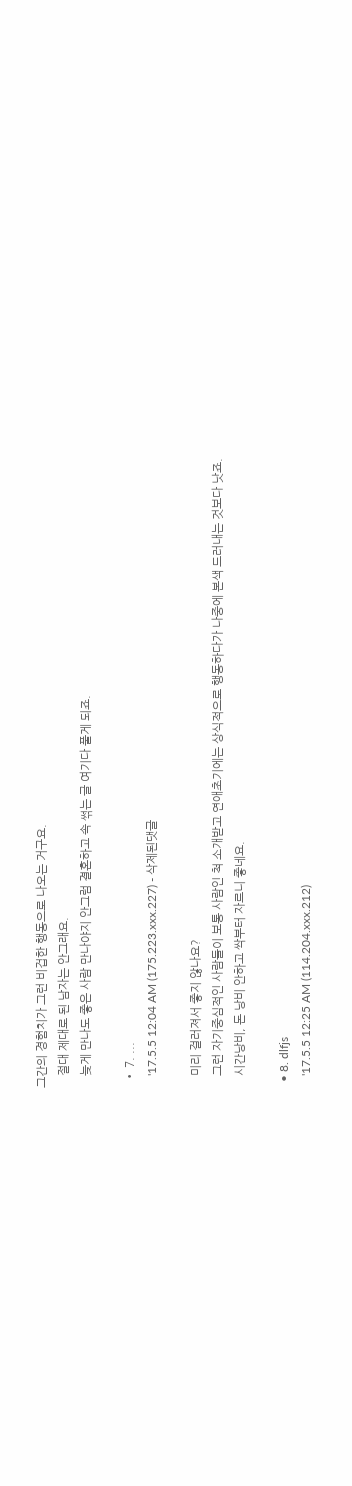그간의 경험치가 그런 비겁한 행동으로 나오는 거구요.
    절대 제대로 된 남자는 안그래요.
    늦게 만나도 좋은 사람 만나야지 안그럼 결혼하고 속 썪는 글 여기다 풀게 되죠.

  • 7. ...
    '17.5.5 12:04 AM (175.223.xxx.227) - 삭제된댓글

    미리 걸러져서 좋지 않나요?
    그런 자기중심적인 사람들이 보통 사람인 척 소개받고 연애초기에는 상식적으로 행동하다가 나중에 본색 드러내는 것보다 낫죠.
    시간낭비, 돈 낭비 안하고 싹부터 자르니 좋네요.

  • 8. dlfjs
    '17.5.5 12:25 AM (114.204.xxx.212)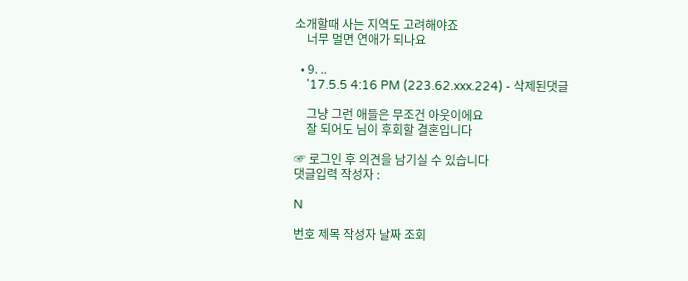소개할때 사는 지역도 고려해야죠
    너무 멀면 연애가 되나요

  • 9. ..
    '17.5.5 4:16 PM (223.62.xxx.224) - 삭제된댓글

    그냥 그런 애들은 무조건 아웃이에요
    잘 되어도 님이 후회할 결혼입니다

☞ 로그인 후 의견을 남기실 수 있습니다
댓글입력 작성자 :

N

번호 제목 작성자 날짜 조회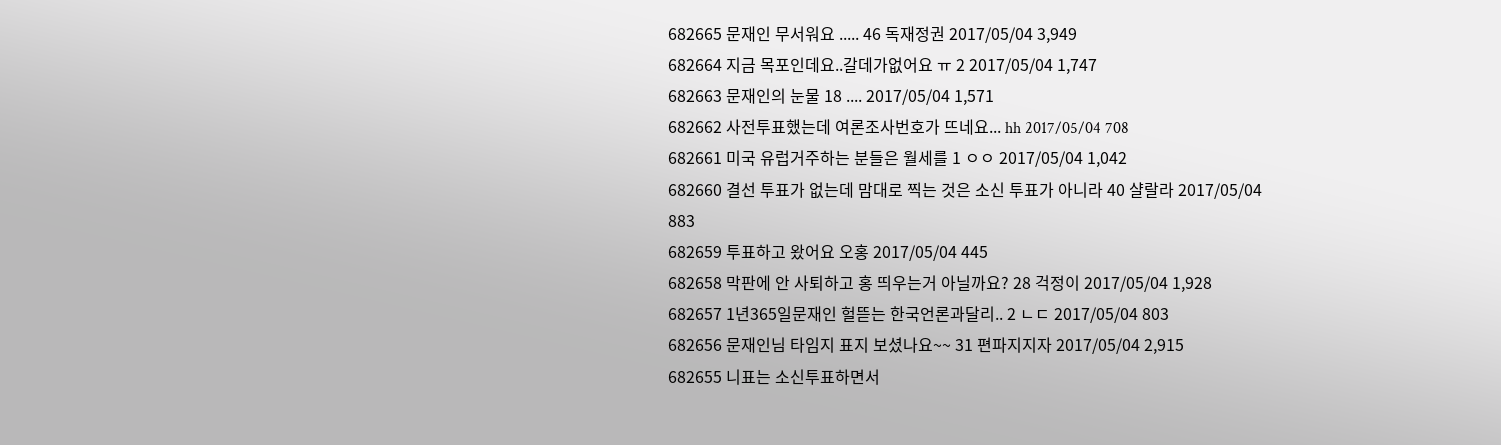682665 문재인 무서워요 ..... 46 독재정권 2017/05/04 3,949
682664 지금 목포인데요..갈데가없어요 ㅠ 2 2017/05/04 1,747
682663 문재인의 눈물 18 .... 2017/05/04 1,571
682662 사전투표했는데 여론조사번호가 뜨네요... hh 2017/05/04 708
682661 미국 유럽거주하는 분들은 월세를 1 ㅇㅇ 2017/05/04 1,042
682660 결선 투표가 없는데 맘대로 찍는 것은 소신 투표가 아니라 40 샬랄라 2017/05/04 883
682659 투표하고 왔어요 오홍 2017/05/04 445
682658 막판에 안 사퇴하고 홍 띄우는거 아닐까요? 28 걱정이 2017/05/04 1,928
682657 1년365일문재인 헐뜯는 한국언론과달리.. 2 ㄴㄷ 2017/05/04 803
682656 문재인님 타임지 표지 보셨나요~~ 31 편파지지자 2017/05/04 2,915
682655 니표는 소신투표하면서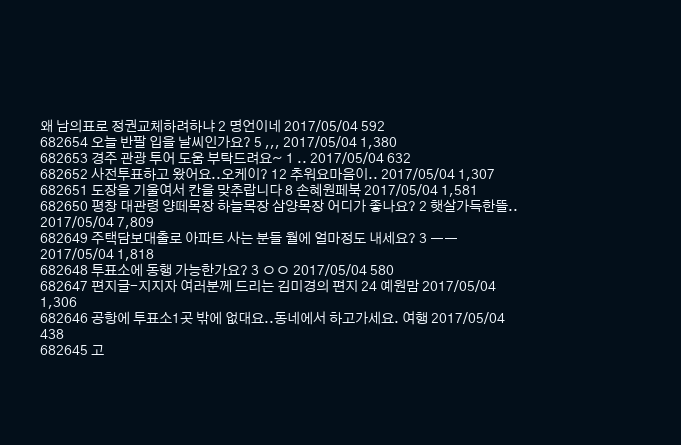왜 남의표로 정권교체하려하냐 2 명언이네 2017/05/04 592
682654 오늘 반팔 입을 날씨인가요? 5 ,,, 2017/05/04 1,380
682653 경주 관광 투어 도움 부탁드려요~ 1 .. 2017/05/04 632
682652 사전투표하고 왔어요..오케이? 12 추워요마음이.. 2017/05/04 1,307
682651 도장을 기울여서 칸을 맞추랍니다 8 손혜원페북 2017/05/04 1,581
682650 평창 대관령 양떼목장 하늘목장 삼양목장 어디가 좋나요? 2 햇살가득한뜰.. 2017/05/04 7,809
682649 주택담보대출로 아파트 사는 분들 월에 얼마정도 내세요? 3 ㅡㅡ 2017/05/04 1,818
682648 투표소에 동행 가능한가요? 3 ㅇㅇ 2017/05/04 580
682647 편지글-지지자 여러분께 드리는 김미경의 편지 24 예원맘 2017/05/04 1,306
682646 공항에 투표소1곳 밖에 없대요..동네에서 하고가세요. 여행 2017/05/04 438
682645 고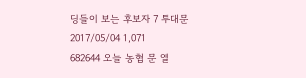딩들이 보는 후보자 7 투대문 2017/05/04 1,071
682644 오늘 농협 문 열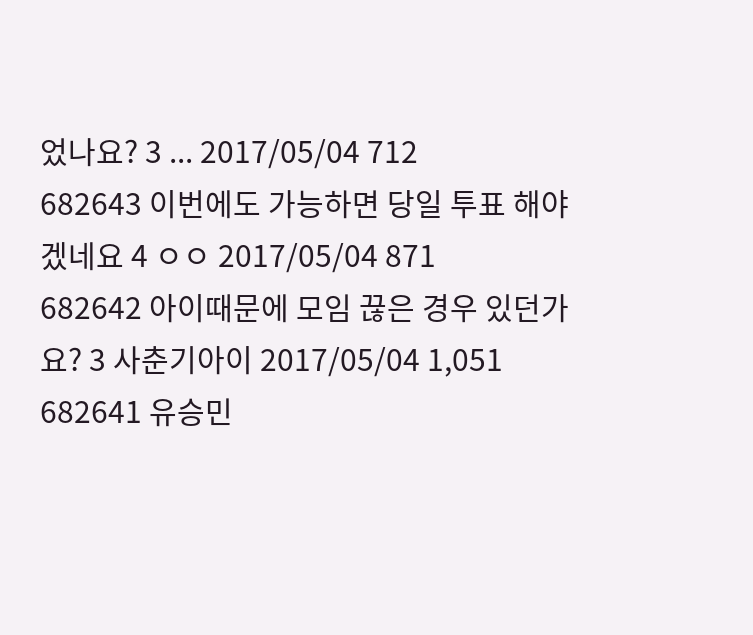었나요? 3 ... 2017/05/04 712
682643 이번에도 가능하면 당일 투표 해야겠네요 4 ㅇㅇ 2017/05/04 871
682642 아이때문에 모임 끊은 경우 있던가요? 3 사춘기아이 2017/05/04 1,051
682641 유승민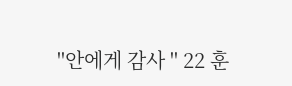''안에게 감사 '' 22 훈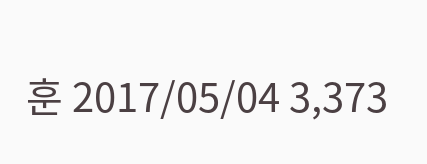훈 2017/05/04 3,373